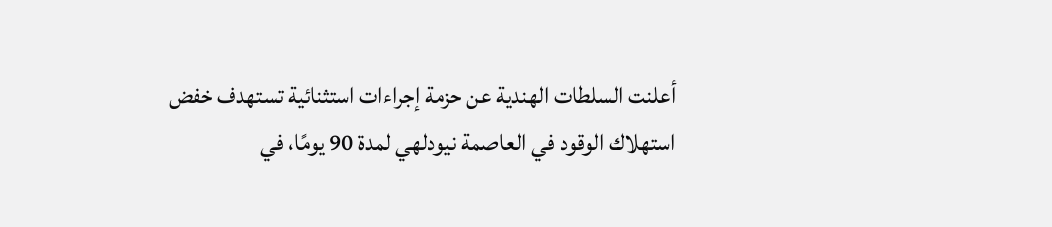أعلنت السلطات الهندية عن حزمة إجراءات استثنائية تستهدف خفض استهلاك الوقود في العاصمة نيودلهي لمدة 90 يومًا، في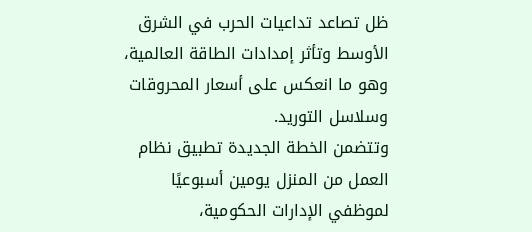ظل تصاعد تداعيات الحرب في الشرق الأوسط وتأثر إمدادات الطاقة العالمية، وهو ما انعكس على أسعار المحروقات وسلاسل التوريد.
وتتضمن الخطة الجديدة تطبيق نظام العمل من المنزل يومين أسبوعيًا لموظفي الإدارات الحكومية،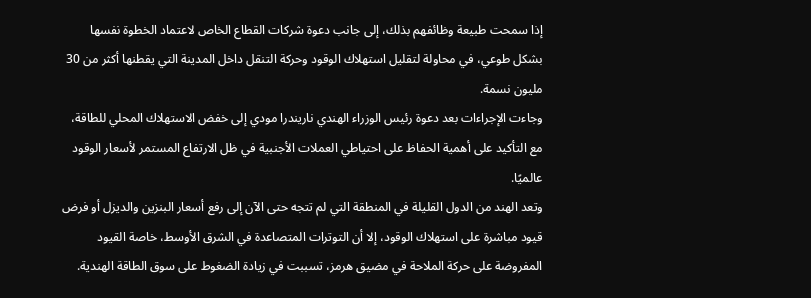إذا سمحت طبيعة وظائفهم بذلك، إلى جانب دعوة شركات القطاع الخاص لاعتماد الخطوة نفسها بشكل طوعي، في محاولة لتقليل استهلاك الوقود وحركة التنقل داخل المدينة التي يقطنها أكثر من 30 مليون نسمة.
وجاءت الإجراءات بعد دعوة رئيس الوزراء الهندي ناريندرا مودي إلى خفض الاستهلاك المحلي للطاقة، مع التأكيد على أهمية الحفاظ على احتياطي العملات الأجنبية في ظل الارتفاع المستمر لأسعار الوقود عالميًا.
وتعد الهند من الدول القليلة في المنطقة التي لم تتجه حتى الآن إلى رفع أسعار البنزين والديزل أو فرض قيود مباشرة على استهلاك الوقود، إلا أن التوترات المتصاعدة في الشرق الأوسط، خاصة القيود المفروضة على حركة الملاحة في مضيق هرمز، تسببت في زيادة الضغوط على سوق الطاقة الهندية.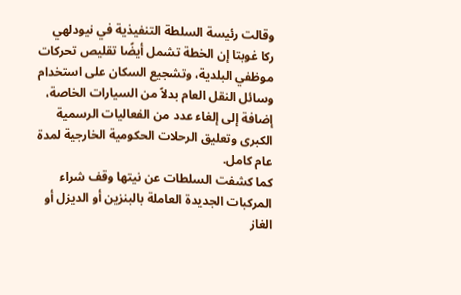وقالت رئيسة السلطة التنفيذية في نيودلهي ركا غوبتا إن الخطة تشمل أيضًا تقليص تحركات موظفي البلدية، وتشجيع السكان على استخدام وسائل النقل العام بدلاً من السيارات الخاصة، إضافة إلى إلغاء عدد من الفعاليات الرسمية الكبرى وتعليق الرحلات الحكومية الخارجية لمدة عام كامل.
كما كشفت السلطات عن نيتها وقف شراء المركبات الجديدة العاملة بالبنزين أو الديزل أو الغاز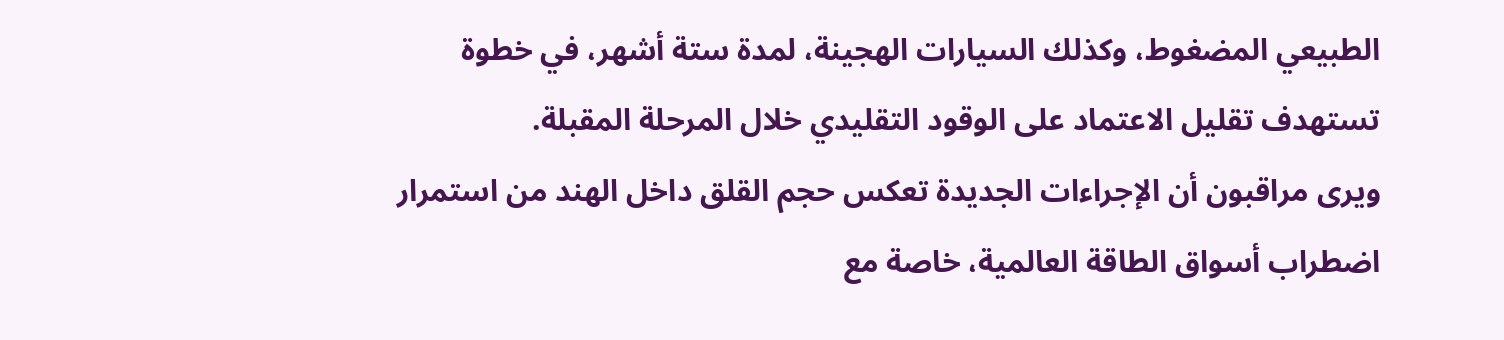الطبيعي المضغوط، وكذلك السيارات الهجينة، لمدة ستة أشهر، في خطوة تستهدف تقليل الاعتماد على الوقود التقليدي خلال المرحلة المقبلة.
ويرى مراقبون أن الإجراءات الجديدة تعكس حجم القلق داخل الهند من استمرار اضطراب أسواق الطاقة العالمية، خاصة مع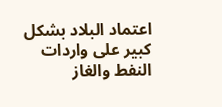اعتماد البلاد بشكل كبير على واردات النفط والغاز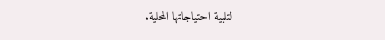لتلبية احتياجاتها المحلية.